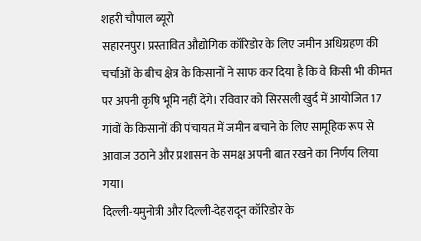शहरी चौपाल ब्यूरो
सहारनपुर। प्रस्तावित औद्योगिक कॉरिडोर के लिए जमीन अधिग्रहण की चर्चाओं के बीच क्षेत्र के किसानों ने साफ कर दिया है कि वे किसी भी कीमत पर अपनी कृषि भूमि नहीं देंगे। रविवार को सिरसली खुर्द में आयोजित 17 गांवों के किसानों की पंचायत में जमीन बचाने के लिए सामूहिक रूप से आवाज उठाने और प्रशासन के समक्ष अपनी बात रखने का निर्णय लिया गया।
दिल्ली-यमुनोत्री और दिल्ली-देहरादून कॉरिडोर के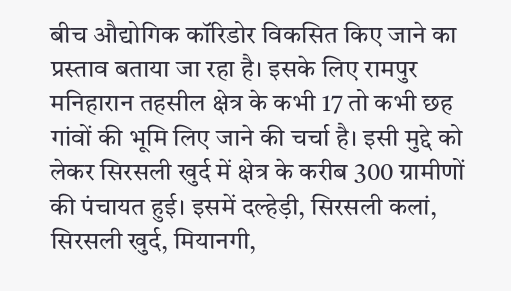बीच औद्योगिक कॉरिडोर विकसित किए जाने का प्रस्ताव बताया जा रहा है। इसके लिए रामपुर मनिहारान तहसील क्षेत्र के कभी 17 तो कभी छह गांवों की भूमि लिए जाने की चर्चा है। इसी मुद्दे को लेकर सिरसली खुर्द में क्षेत्र के करीब 300 ग्रामीणों की पंचायत हुई। इसमें दल्हेड़ी, सिरसली कलां, सिरसली खुर्द, मियानगी,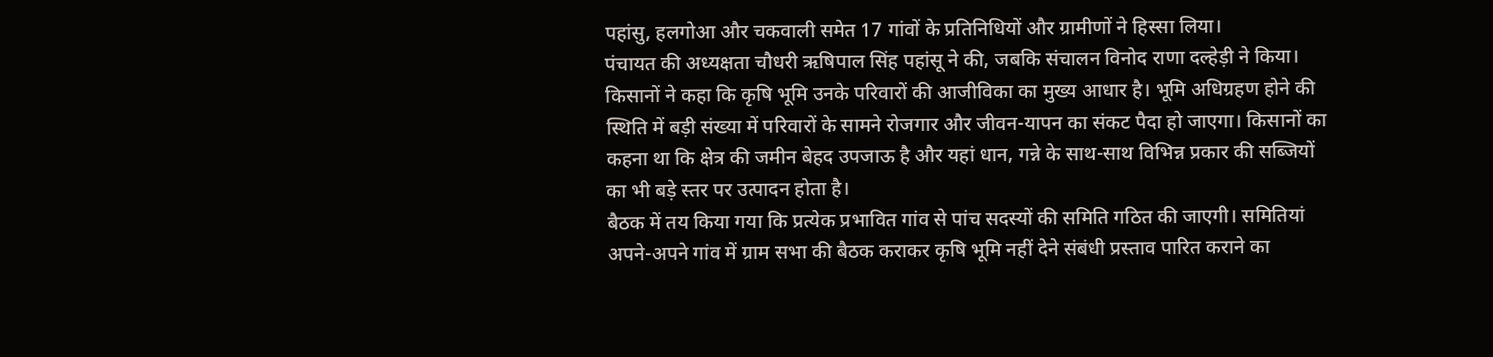पहांसु, हलगोआ और चकवाली समेत 17 गांवों के प्रतिनिधियों और ग्रामीणों ने हिस्सा लिया।
पंचायत की अध्यक्षता चौधरी ऋषिपाल सिंह पहांसू ने की, जबकि संचालन विनोद राणा दल्हेड़ी ने किया। किसानों ने कहा कि कृषि भूमि उनके परिवारों की आजीविका का मुख्य आधार है। भूमि अधिग्रहण होने की स्थिति में बड़ी संख्या में परिवारों के सामने रोजगार और जीवन-यापन का संकट पैदा हो जाएगा। किसानों का कहना था कि क्षेत्र की जमीन बेहद उपजाऊ है और यहां धान, गन्ने के साथ-साथ विभिन्न प्रकार की सब्जियों का भी बड़े स्तर पर उत्पादन होता है।
बैठक में तय किया गया कि प्रत्येक प्रभावित गांव से पांच सदस्यों की समिति गठित की जाएगी। समितियां अपने-अपने गांव में ग्राम सभा की बैठक कराकर कृषि भूमि नहीं देने संबंधी प्रस्ताव पारित कराने का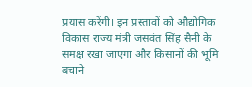प्रयास करेंगी। इन प्रस्तावों को औद्योगिक विकास राज्य मंत्री जसवंत सिंह सैनी के समक्ष रखा जाएगा और किसानों की भूमि बचाने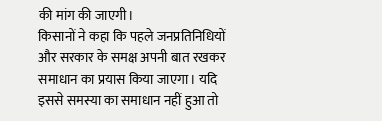की मांग की जाएगी।
किसानों ने कहा कि पहले जनप्रतिनिधियों और सरकार के समक्ष अपनी बात रखकर समाधान का प्रयास किया जाएगा। यदि इससे समस्या का समाधान नहीं हुआ तो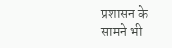प्रशासन के सामने भी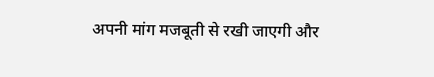अपनी मांग मजबूती से रखी जाएगी और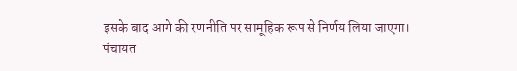इसके बाद आगे की रणनीति पर सामूहिक रूप से निर्णय लिया जाएगा।
पंचायत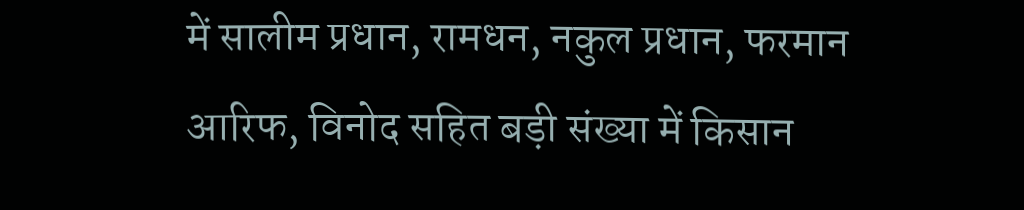में सालीम प्रधान, रामधन, नकुल प्रधान, फरमान आरिफ, विनोद सहित बड़ी संख्या में किसान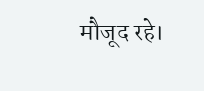मौजूद रहे।